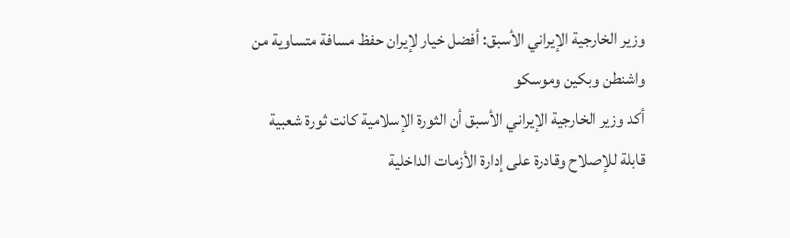وزير الخارجية الإيراني الأسبق: أفضل خيار لإيران حفظ مسافة متساوية من واشنطن وبكين وموسكو
أكد وزير الخارجية الإيراني الأسبق أن الثورة الإسلامية كانت ثورة شعبية قابلة للإصلاح وقادرة على إدارة الأزمات الداخلية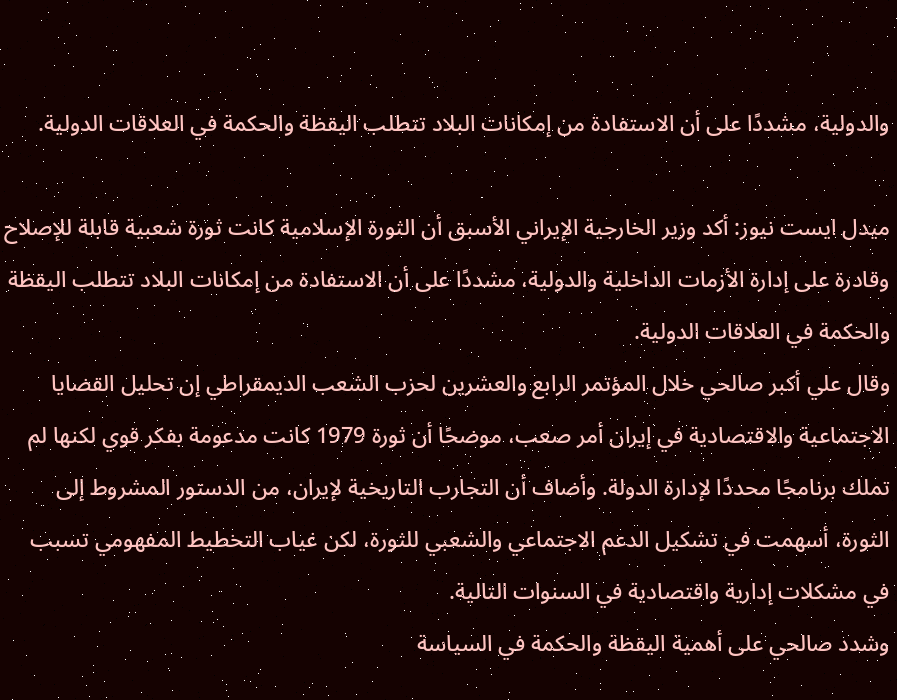والدولية، مشددًا على أن الاستفادة من إمكانات البلاد تتطلب اليقظة والحكمة في العلاقات الدولية.

ميدل ايست نيوز: أكد وزير الخارجية الإيراني الأسبق أن الثورة الإسلامية كانت ثورة شعبية قابلة للإصلاح وقادرة على إدارة الأزمات الداخلية والدولية، مشددًا على أن الاستفادة من إمكانات البلاد تتطلب اليقظة والحكمة في العلاقات الدولية.
وقال علي أكبر صالحي خلال المؤتمر الرابع والعشرين لحزب الشعب الديمقراطي إن تحليل القضايا الاجتماعية والاقتصادية في إيران أمر صعب، موضحًا أن ثورة 1979 كانت مدعومة بفكر قوي لكنها لم تملك برنامجًا محددًا لإدارة الدولة. وأضاف أن التجارب التاريخية لإيران، من الدستور المشروط إلى الثورة، أسهمت في تشكيل الدعم الاجتماعي والشعبي للثورة، لكن غياب التخطيط المفهومي تسبب في مشكلات إدارية واقتصادية في السنوات التالية.
وشدد صالحي على أهمية اليقظة والحكمة في السياسة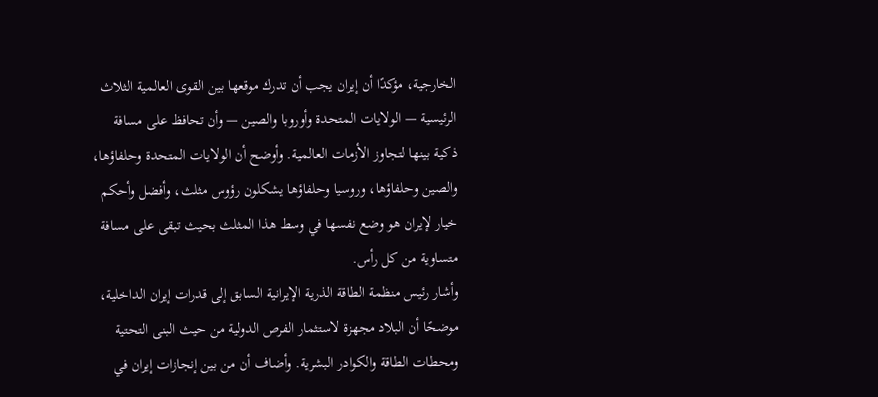الخارجية، مؤكدًا أن إيران يجب أن تدرك موقعها بين القوى العالمية الثلاث الرئيسية — الولايات المتحدة وأوروبا والصين — وأن تحافظ على مسافة ذكية بينها لتجاوز الأزمات العالمية. وأوضح أن الولايات المتحدة وحلفاؤها، والصين وحلفاؤها، وروسيا وحلفاؤها يشكلون رؤوس مثلث، وأفضل وأحكم خيار لإيران هو وضع نفسها في وسط هذا المثلث بحيث تبقى على مسافة متساوية من كل رأس.
وأشار رئيس منظمة الطاقة الذرية الإيرانية السابق إلى قدرات إيران الداخلية، موضحًا أن البلاد مجهزة لاستثمار الفرص الدولية من حيث البنى التحتية ومحطات الطاقة والكوادر البشرية. وأضاف أن من بين إنجازات إيران في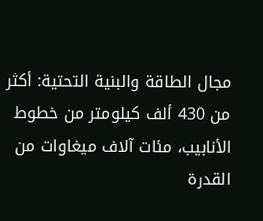مجال الطاقة والبنية التحتية: أكثر من 430 ألف كيلومتر من خطوط الأنابيب، مئات آلاف ميغاوات من القدرة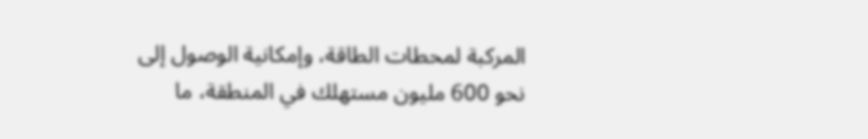المركبة لمحطات الطاقة، وإمكانية الوصول إلى نحو 600 مليون مستهلك في المنطقة، ما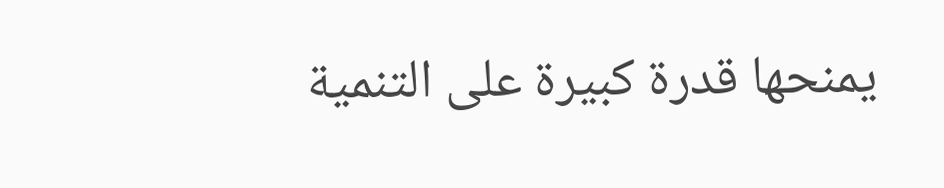يمنحها قدرة كبيرة على التنمية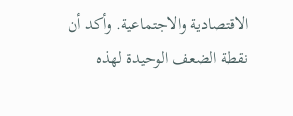الاقتصادية والاجتماعية. وأكد أن نقطة الضعف الوحيدة لهذه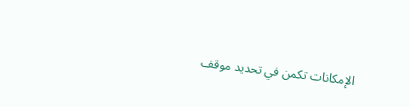الإمكانات تكمن في تحديد موقف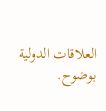العلاقات الدولية بوضوح.